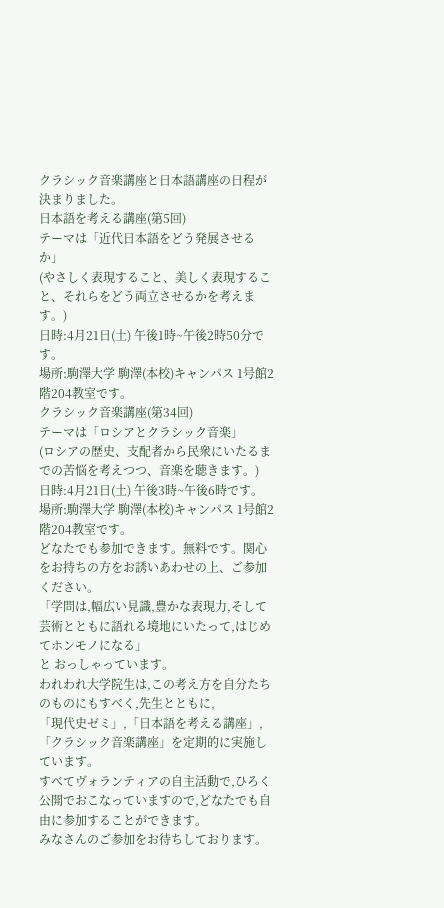クラシック音楽講座と日本語講座の日程が決まりました。
日本語を考える講座(第5回)
テーマは「近代日本語をどう発展させるか」
(やさしく表現すること、美しく表現すること、それらをどう両立させるかを考えます。)
日時:4月21日(土) 午後1時~午後2時50分です。
場所:駒澤大学 駒澤(本校)キャンパス 1号館2階204教室です。
クラシック音楽講座(第34回)
テーマは「ロシアとクラシック音楽」
(ロシアの歴史、支配者から民衆にいたるまでの苦悩を考えつつ、音楽を聴きます。)
日時:4月21日(土) 午後3時~午後6時です。
場所:駒澤大学 駒澤(本校)キャンパス 1号館2階204教室です。
どなたでも参加できます。無料です。関心をお持ちの方をお誘いあわせの上、ご参加ください。
「学問は,幅広い見識,豊かな表現力,そして芸術とともに語れる境地にいたって,はじめてホンモノになる」
と おっしゃっています。
われわれ大学院生は,この考え方を自分たちのものにもすべく,先生とともに,
「現代史ゼミ」,「日本語を考える講座」,「クラシック音楽講座」を定期的に実施しています。
すべてヴォランティアの自主活動で,ひろく公開でおこなっていますので,どなたでも自由に参加することができます。
みなさんのご参加をお待ちしております。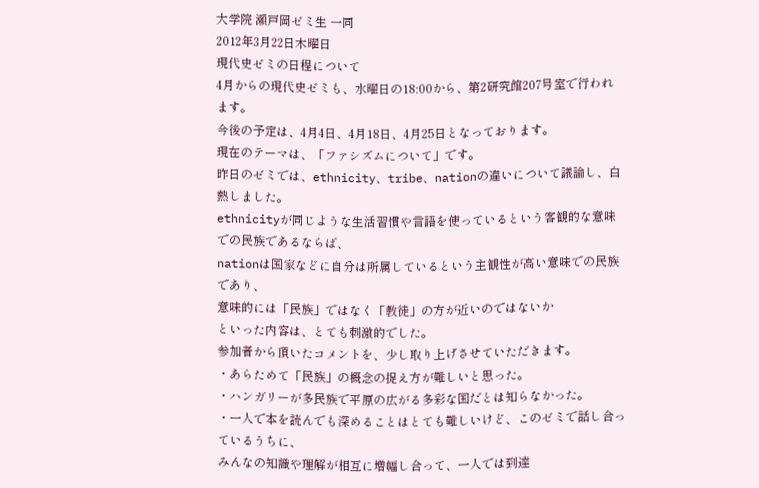大学院 瀬戸岡ゼミ生 一同
2012年3月22日木曜日
現代史ゼミの日程について
4月からの現代史ゼミも、水曜日の18:00から、第2研究館207号室で行われます。
今後の予定は、4月4日、4月18日、4月25日となっております。
現在のテーマは、「ファシズムについて」です。
昨日のゼミでは、ethnicity、tribe、nationの違いについて議論し、白熱しました。
ethnicityが同じような生活習慣や言語を使っているという客観的な意味での民族であるならば、
nationは国家などに自分は所属しているという主観性が高い意味での民族であり、
意味的には「民族」ではなく「教徒」の方が近いのではないか
といった内容は、とても刺激的でした。
参加者から頂いたコメントを、少し取り上げさせていただきます。
・あらためて「民族」の概念の捉え方が難しいと思った。
・ハンガリーが多民族で平原の広がる多彩な国だとは知らなかった。
・一人で本を読んでも深めることはとても難しいけど、このゼミで話し合っているうちに、
みんなの知識や理解が相互に増幅し合って、一人では到達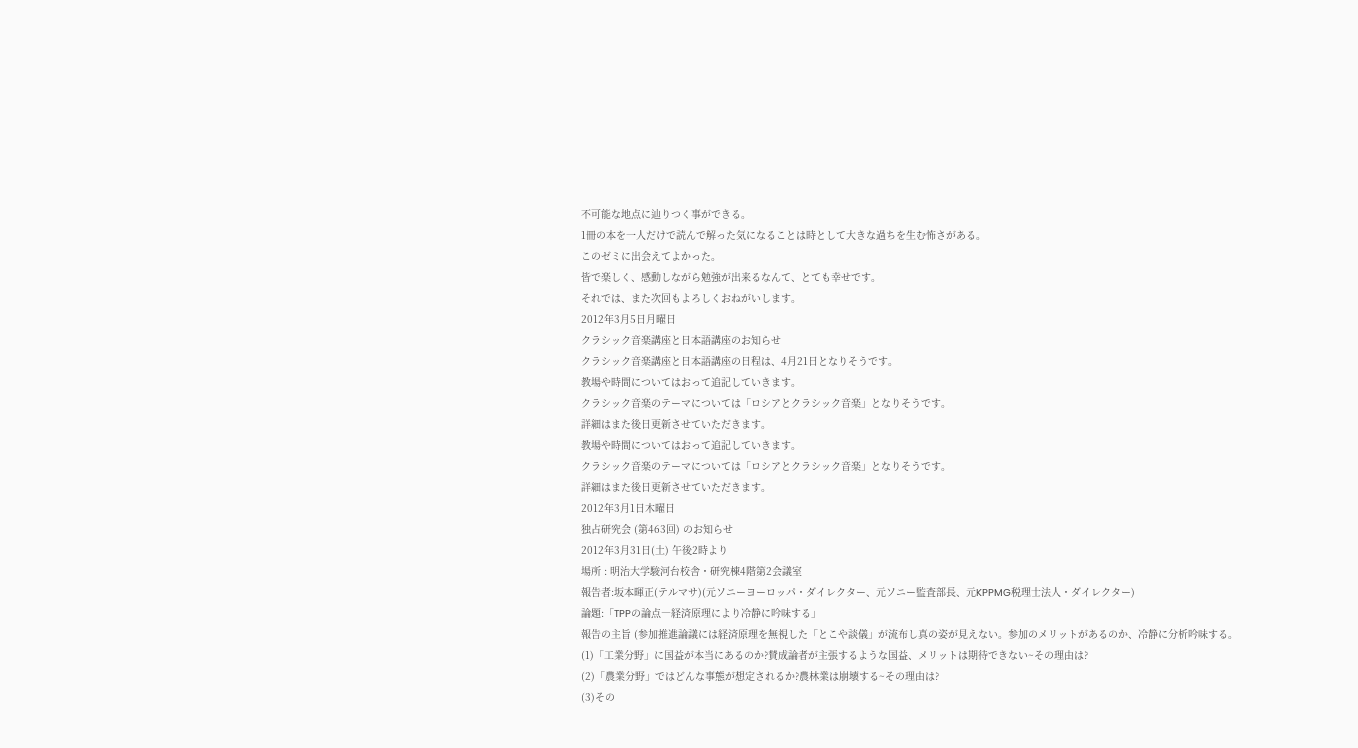不可能な地点に辿りつく事ができる。
1冊の本を一人だけで読んで解った気になることは時として大きな過ちを生む怖さがある。
このゼミに出会えてよかった。
皆で楽しく、感動しながら勉強が出来るなんて、とても幸せです。
それでは、また次回もよろしくおねがいします。
2012年3月5日月曜日
クラシック音楽講座と日本語講座のお知らせ
クラシック音楽講座と日本語講座の日程は、4月21日となりそうです。
教場や時間についてはおって追記していきます。
クラシック音楽のテーマについては「ロシアとクラシック音楽」となりそうです。
詳細はまた後日更新させていただきます。
教場や時間についてはおって追記していきます。
クラシック音楽のテーマについては「ロシアとクラシック音楽」となりそうです。
詳細はまた後日更新させていただきます。
2012年3月1日木曜日
独占研究会 (第463回) のお知らせ
2012年3月31日(土) 午後2時より
場所 : 明治大学駿河台校舎・研究棟4階第2会議室
報告者:坂本暉正(テルマサ)(元ソニーヨーロッパ・ダイレクター、元ソニー監査部長、元KPPMG税理士法人・ダイレクター)
論題:「TPPの論点―経済原理により冷静に吟味する」
報告の主旨 (参加推進論議には経済原理を無視した「とこや談儀」が流布し真の姿が見えない。参加のメリットがあるのか、冷静に分析吟味する。
(1)「工業分野」に国益が本当にあるのか?賛成論者が主張するような国益、メリットは期待できない~その理由は?
(2)「農業分野」ではどんな事態が想定されるか?農林業は崩壊する~その理由は?
(3)その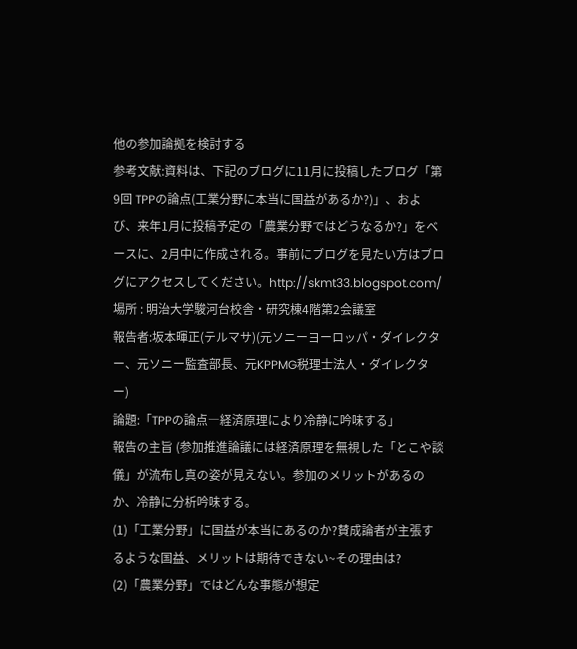他の参加論拠を検討する
参考文献:資料は、下記のブログに11月に投稿したブログ「第9回 TPPの論点(工業分野に本当に国益があるか?)」、および、来年1月に投稿予定の「農業分野ではどうなるか?」をベースに、2月中に作成される。事前にブログを見たい方はブログにアクセスしてください。http://skmt33.blogspot.com/
場所 : 明治大学駿河台校舎・研究棟4階第2会議室
報告者:坂本暉正(テルマサ)(元ソニーヨーロッパ・ダイレクター、元ソニー監査部長、元KPPMG税理士法人・ダイレクター)
論題:「TPPの論点―経済原理により冷静に吟味する」
報告の主旨 (参加推進論議には経済原理を無視した「とこや談儀」が流布し真の姿が見えない。参加のメリットがあるのか、冷静に分析吟味する。
(1)「工業分野」に国益が本当にあるのか?賛成論者が主張するような国益、メリットは期待できない~その理由は?
(2)「農業分野」ではどんな事態が想定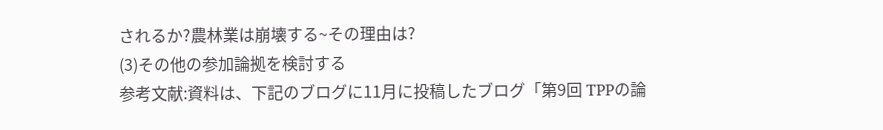されるか?農林業は崩壊する~その理由は?
(3)その他の参加論拠を検討する
参考文献:資料は、下記のブログに11月に投稿したブログ「第9回 TPPの論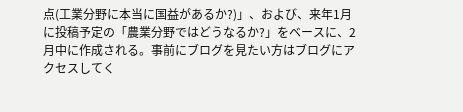点(工業分野に本当に国益があるか?)」、および、来年1月に投稿予定の「農業分野ではどうなるか?」をベースに、2月中に作成される。事前にブログを見たい方はブログにアクセスしてく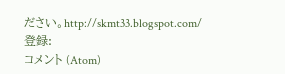ださい。http://skmt33.blogspot.com/
登録:
コメント (Atom)